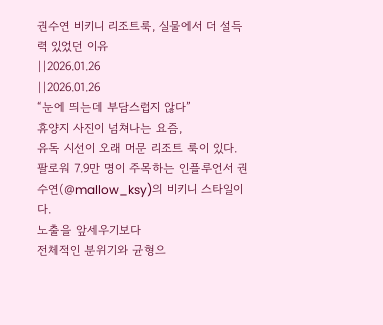권수연 비키니 리조트룩, 실물에서 더 설득력 있었던 이유
||2026.01.26
||2026.01.26
“눈에 띄는데 부담스럽지 않다”
휴양지 사진이 넘쳐나는 요즘,
유독 시선이 오래 머문 리조트 룩이 있다.
팔로워 7.9만 명이 주목하는 인플루언서 권수연(@mallow_ksy)의 비키니 스타일이다.
노출을 앞세우기보다
전체적인 분위기와 균형으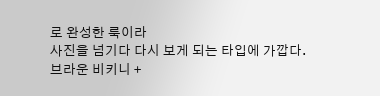로 완성한 룩이라
사진을 넘기다 다시 보게 되는 타입에 가깝다.
브라운 비키니 +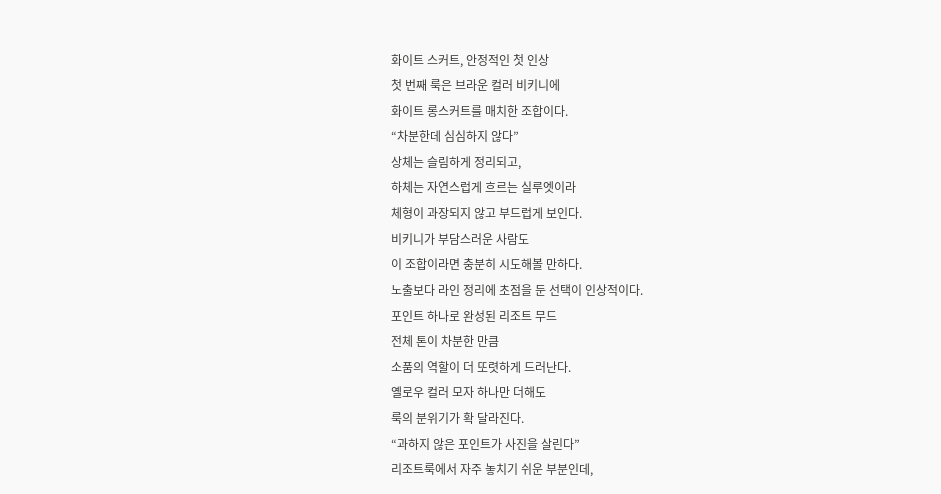화이트 스커트, 안정적인 첫 인상
첫 번째 룩은 브라운 컬러 비키니에
화이트 롱스커트를 매치한 조합이다.
“차분한데 심심하지 않다”
상체는 슬림하게 정리되고,
하체는 자연스럽게 흐르는 실루엣이라
체형이 과장되지 않고 부드럽게 보인다.
비키니가 부담스러운 사람도
이 조합이라면 충분히 시도해볼 만하다.
노출보다 라인 정리에 초점을 둔 선택이 인상적이다.
포인트 하나로 완성된 리조트 무드
전체 톤이 차분한 만큼
소품의 역할이 더 또렷하게 드러난다.
옐로우 컬러 모자 하나만 더해도
룩의 분위기가 확 달라진다.
“과하지 않은 포인트가 사진을 살린다”
리조트룩에서 자주 놓치기 쉬운 부분인데,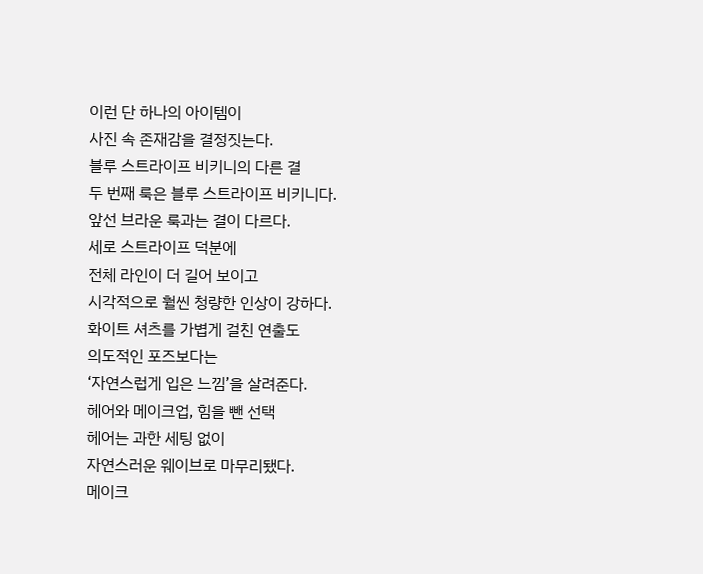이런 단 하나의 아이템이
사진 속 존재감을 결정짓는다.
블루 스트라이프 비키니의 다른 결
두 번째 룩은 블루 스트라이프 비키니다.
앞선 브라운 룩과는 결이 다르다.
세로 스트라이프 덕분에
전체 라인이 더 길어 보이고
시각적으로 훨씬 청량한 인상이 강하다.
화이트 셔츠를 가볍게 걸친 연출도
의도적인 포즈보다는
‘자연스럽게 입은 느낌’을 살려준다.
헤어와 메이크업, 힘을 뺀 선택
헤어는 과한 세팅 없이
자연스러운 웨이브로 마무리됐다.
메이크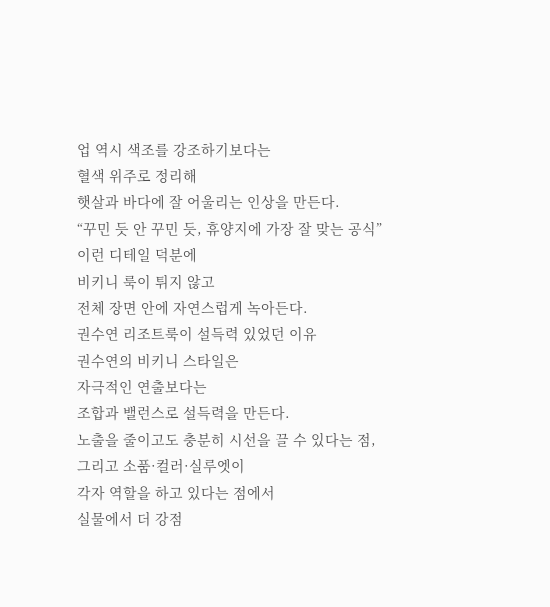업 역시 색조를 강조하기보다는
혈색 위주로 정리해
햇살과 바다에 잘 어울리는 인상을 만든다.
“꾸민 듯 안 꾸민 듯, 휴양지에 가장 잘 맞는 공식”
이런 디테일 덕분에
비키니 룩이 튀지 않고
전체 장면 안에 자연스럽게 녹아든다.
권수연 리조트룩이 설득력 있었던 이유
권수연의 비키니 스타일은
자극적인 연출보다는
조합과 밸런스로 설득력을 만든다.
노출을 줄이고도 충분히 시선을 끌 수 있다는 점,
그리고 소품·컬러·실루엣이
각자 역할을 하고 있다는 점에서
실물에서 더 강점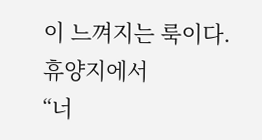이 느껴지는 룩이다.
휴양지에서
“너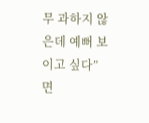무 과하지 않은데 예뻐 보이고 싶다”면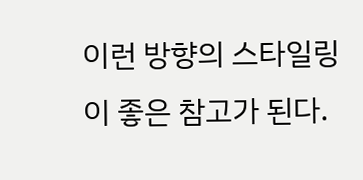이런 방향의 스타일링이 좋은 참고가 된다.